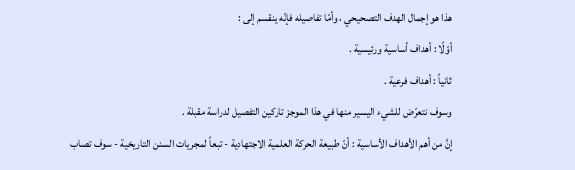هذا هو إجمال الهدف التصحيحي ، وأمّا تفاصيله فإنّه ينقسم إلى :
أوّلًا : أهداف أساسية ورئيسية .
ثانياً : أهداف فرعية .
وسوف نتعرّض للشيء اليسير منها في هذا الموجز تاركين التفصيل لدراسة مقبلة .
إنَّ من أهم الأهداف الأساسية : أنّ طبيعة الحركة العلمية الاجتهادية - تبعاً لمجريات السنن التاريخية - سوف تصاب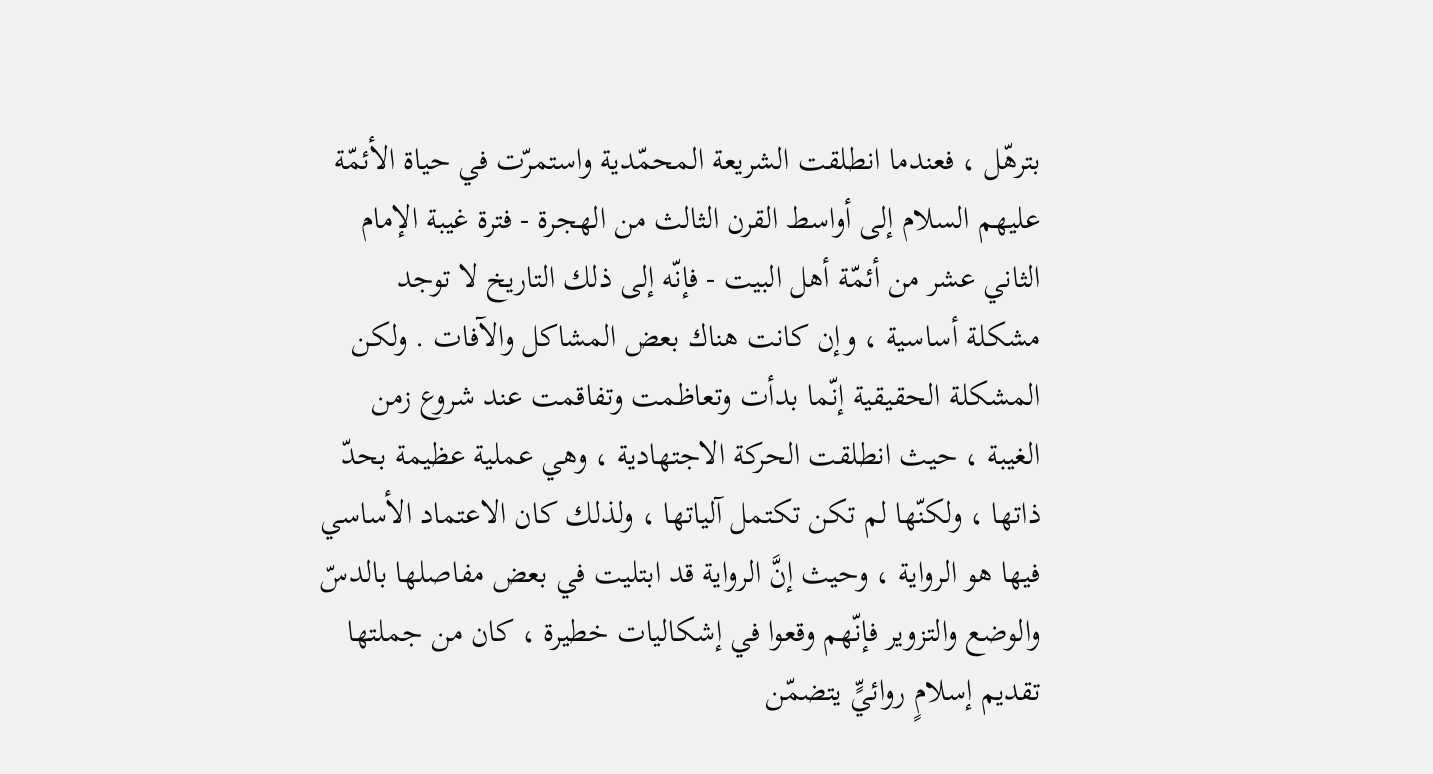بترهّل ، فعندما انطلقت الشريعة المحمّدية واستمرّت في حياة الأئمّة عليهم السلام إلى أواسط القرن الثالث من الهجرة - فترة غيبة الإمام الثاني عشر من أئمّة أهل البيت - فإنّه إلى ذلك التاريخ لا توجد مشكلة أساسية ، وإن كانت هناك بعض المشاكل والآفات . ولكن المشكلة الحقيقية إنّما بدأت وتعاظمت وتفاقمت عند شروع زمن الغيبة ، حيث انطلقت الحركة الاجتهادية ، وهي عملية عظيمة بحدّ ذاتها ، ولكنّها لم تكن تكتمل آلياتها ، ولذلك كان الاعتماد الأساسي فيها هو الرواية ، وحيث إنَّ الرواية قد ابتليت في بعض مفاصلها بالدسّ والوضع والتزوير فإنّهم وقعوا في إشكاليات خطيرة ، كان من جملتها تقديم إسلامٍ روائيٍّ يتضمّن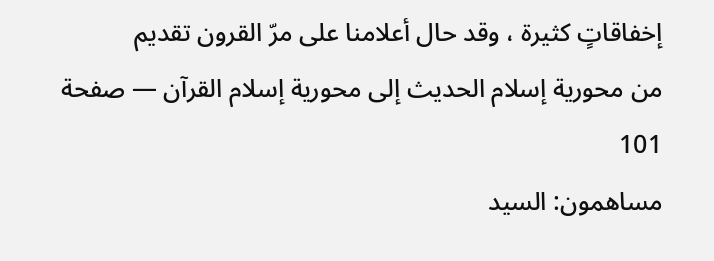إخفاقاتٍ كثيرة ، وقد حال أعلامنا على مرّ القرون تقديم
من محورية إسلام الحديث إلى محورية إسلام القرآن — صفحة 101
مساهمون: السيد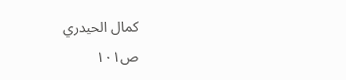كمال الحيدري
ص١٠١